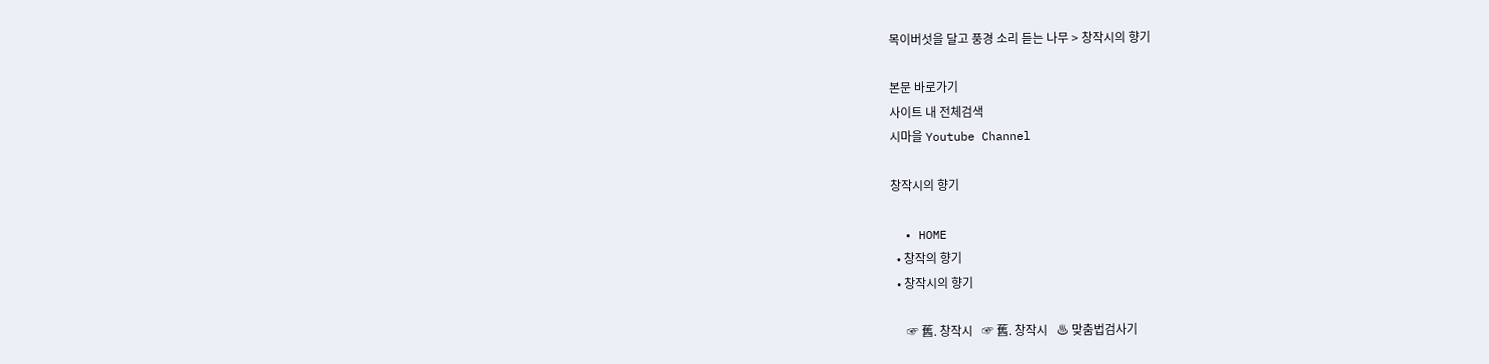목이버섯을 달고 풍경 소리 듣는 나무 > 창작시의 향기

본문 바로가기
사이트 내 전체검색
시마을 Youtube Channel

창작시의 향기

  • HOME
  • 창작의 향기
  • 창작시의 향기

     ☞ 舊. 창작시   ☞ 舊. 창작시   ♨ 맞춤법검사기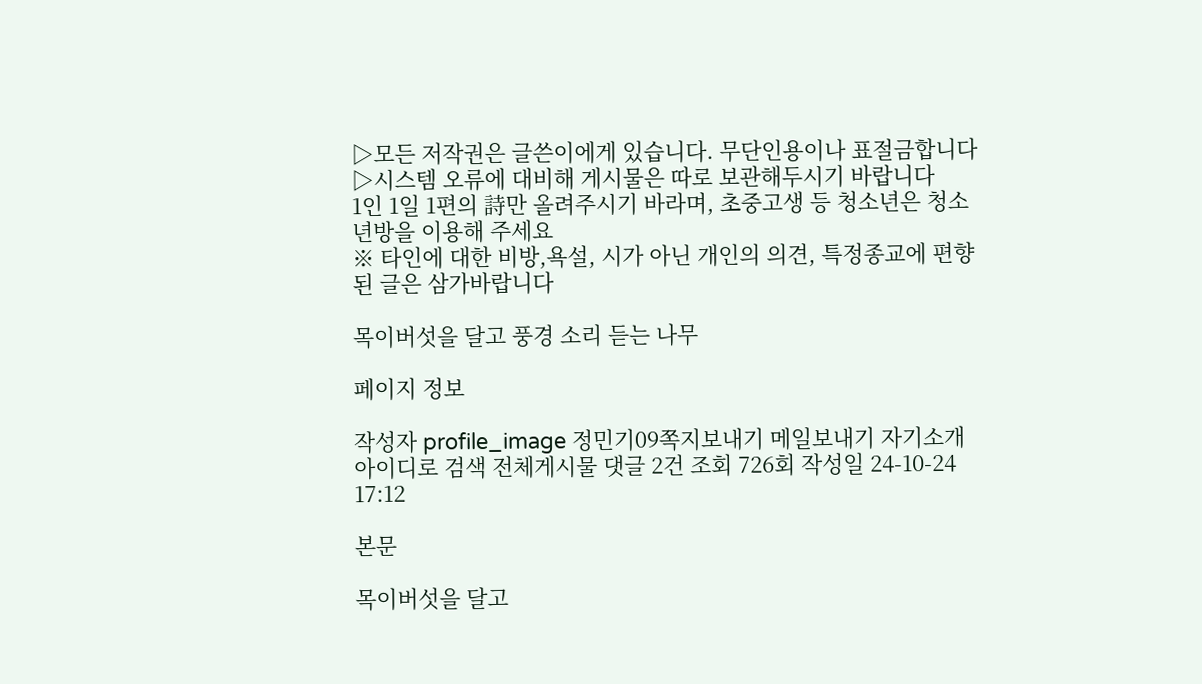▷모든 저작권은 글쓴이에게 있습니다. 무단인용이나 표절금합니다
▷시스템 오류에 대비해 게시물은 따로 보관해두시기 바랍니다
1인 1일 1편의 詩만 올려주시기 바라며, 초중고생 등 청소년은 청소년방을 이용해 주세요
※ 타인에 대한 비방,욕설, 시가 아닌 개인의 의견, 특정종교에 편향된 글은 삼가바랍니다

목이버섯을 달고 풍경 소리 듣는 나무

페이지 정보

작성자 profile_image 정민기09쪽지보내기 메일보내기 자기소개 아이디로 검색 전체게시물 댓글 2건 조회 726회 작성일 24-10-24 17:12

본문

목이버섯을 달고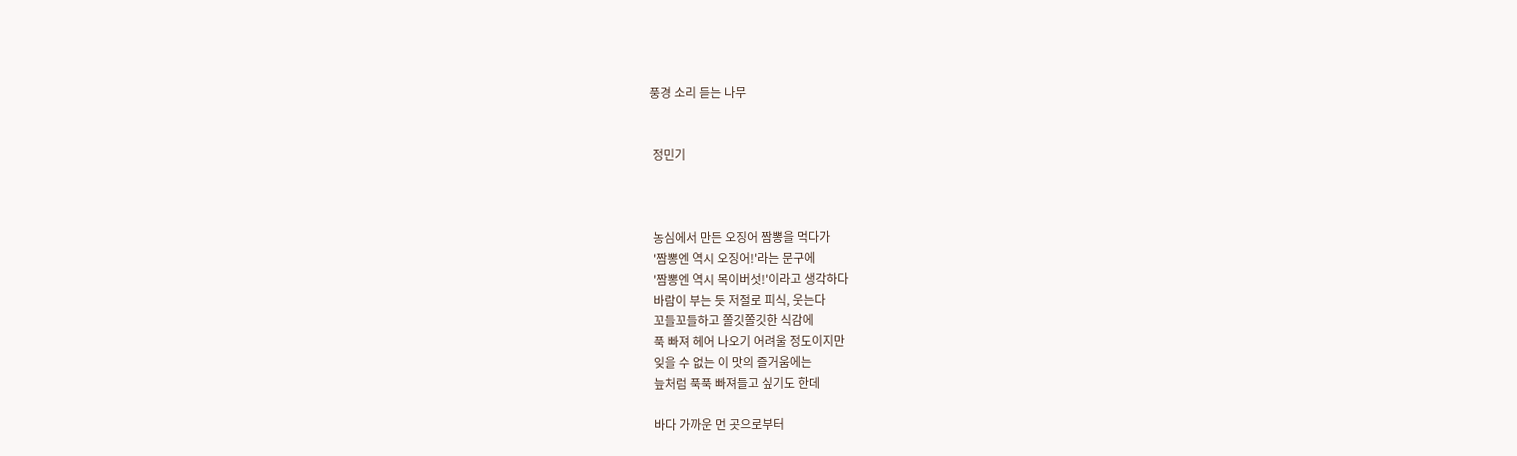풍경 소리 듣는 나무


 정민기



 농심에서 만든 오징어 짬뽕을 먹다가
 '짬뽕엔 역시 오징어!'라는 문구에
 '짬뽕엔 역시 목이버섯!'이라고 생각하다
 바람이 부는 듯 저절로 피식, 웃는다
 꼬들꼬들하고 쫄깃쫄깃한 식감에
 푹 빠져 헤어 나오기 어려울 정도이지만
 잊을 수 없는 이 맛의 즐거움에는
 늪처럼 푹푹 빠져들고 싶기도 한데

 바다 가까운 먼 곳으로부터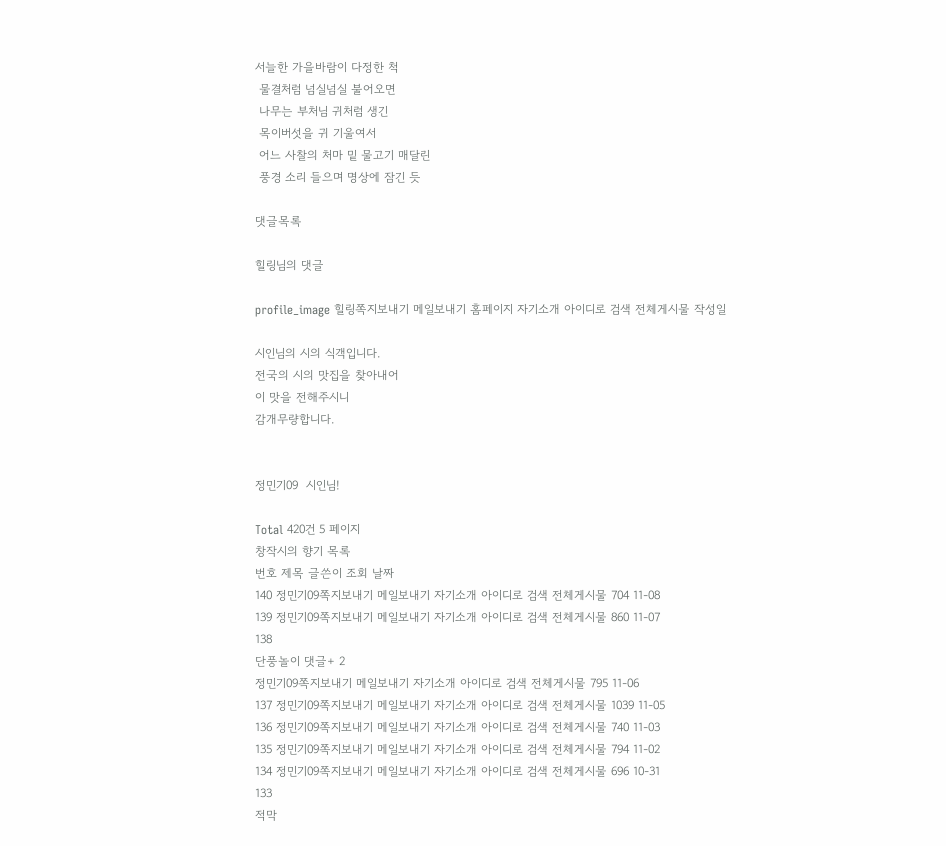서늘한 가을바람이 다정한 척
 물결처럼 넘실넘실 불어오면
 나무는 부처님 귀처럼 생긴
 목이버섯을 귀 기울여서
 어느 사찰의 처마 밑 물고기 매달린
 풍경 소리 들으며 명상에 잠긴 듯

댓글목록

힐링님의 댓글

profile_image 힐링쪽지보내기 메일보내기 홈페이지 자기소개 아이디로 검색 전체게시물 작성일

시인님의 시의 식객입니다.
전국의 시의 맛집을 찾아내어
이 맛을 전해주시니
감개무량합니다.


정민기09  시인님!

Total 420건 5 페이지
창작시의 향기 목록
번호 제목 글쓴이 조회 날짜
140 정민기09쪽지보내기 메일보내기 자기소개 아이디로 검색 전체게시물 704 11-08
139 정민기09쪽지보내기 메일보내기 자기소개 아이디로 검색 전체게시물 860 11-07
138
단풍놀이 댓글+ 2
정민기09쪽지보내기 메일보내기 자기소개 아이디로 검색 전체게시물 795 11-06
137 정민기09쪽지보내기 메일보내기 자기소개 아이디로 검색 전체게시물 1039 11-05
136 정민기09쪽지보내기 메일보내기 자기소개 아이디로 검색 전체게시물 740 11-03
135 정민기09쪽지보내기 메일보내기 자기소개 아이디로 검색 전체게시물 794 11-02
134 정민기09쪽지보내기 메일보내기 자기소개 아이디로 검색 전체게시물 696 10-31
133
적막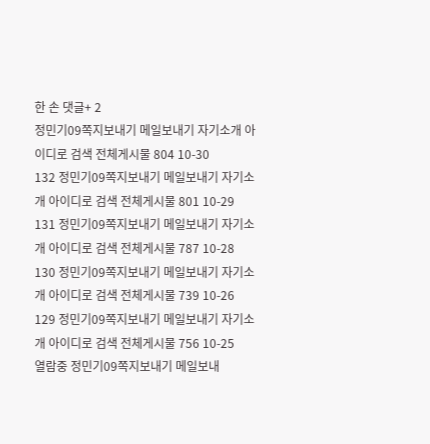한 손 댓글+ 2
정민기09쪽지보내기 메일보내기 자기소개 아이디로 검색 전체게시물 804 10-30
132 정민기09쪽지보내기 메일보내기 자기소개 아이디로 검색 전체게시물 801 10-29
131 정민기09쪽지보내기 메일보내기 자기소개 아이디로 검색 전체게시물 787 10-28
130 정민기09쪽지보내기 메일보내기 자기소개 아이디로 검색 전체게시물 739 10-26
129 정민기09쪽지보내기 메일보내기 자기소개 아이디로 검색 전체게시물 756 10-25
열람중 정민기09쪽지보내기 메일보내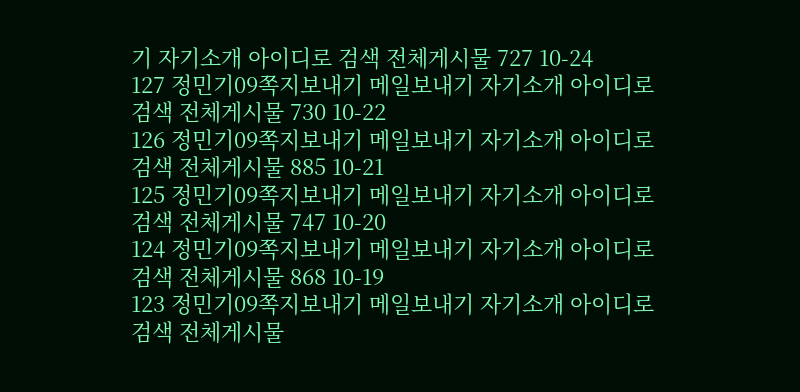기 자기소개 아이디로 검색 전체게시물 727 10-24
127 정민기09쪽지보내기 메일보내기 자기소개 아이디로 검색 전체게시물 730 10-22
126 정민기09쪽지보내기 메일보내기 자기소개 아이디로 검색 전체게시물 885 10-21
125 정민기09쪽지보내기 메일보내기 자기소개 아이디로 검색 전체게시물 747 10-20
124 정민기09쪽지보내기 메일보내기 자기소개 아이디로 검색 전체게시물 868 10-19
123 정민기09쪽지보내기 메일보내기 자기소개 아이디로 검색 전체게시물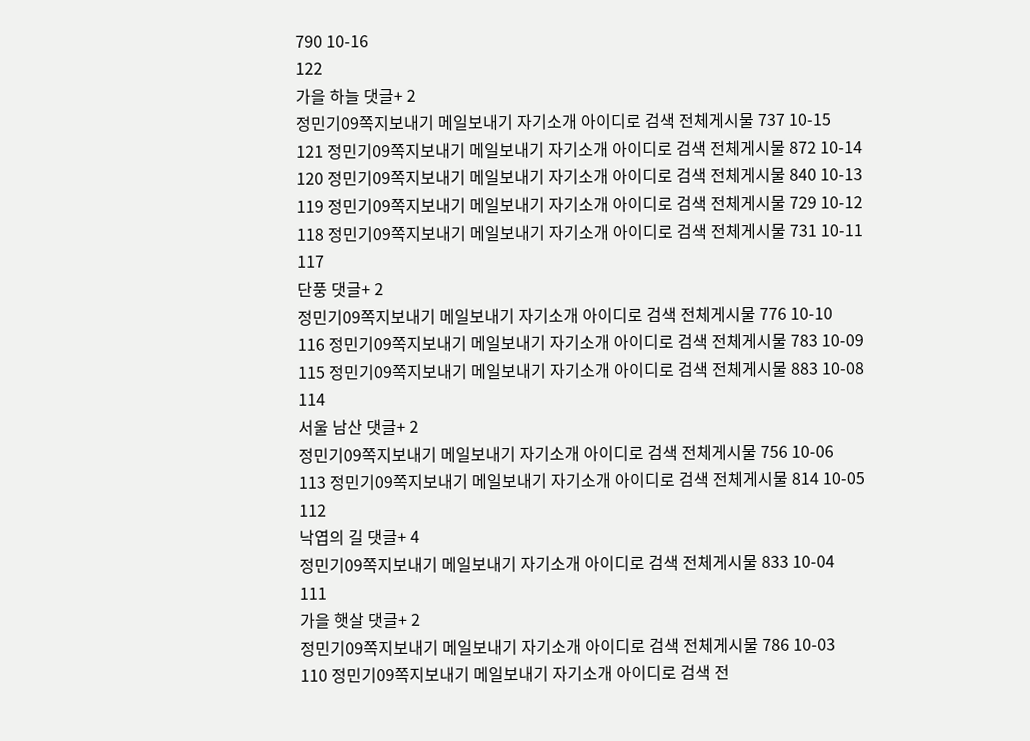790 10-16
122
가을 하늘 댓글+ 2
정민기09쪽지보내기 메일보내기 자기소개 아이디로 검색 전체게시물 737 10-15
121 정민기09쪽지보내기 메일보내기 자기소개 아이디로 검색 전체게시물 872 10-14
120 정민기09쪽지보내기 메일보내기 자기소개 아이디로 검색 전체게시물 840 10-13
119 정민기09쪽지보내기 메일보내기 자기소개 아이디로 검색 전체게시물 729 10-12
118 정민기09쪽지보내기 메일보내기 자기소개 아이디로 검색 전체게시물 731 10-11
117
단풍 댓글+ 2
정민기09쪽지보내기 메일보내기 자기소개 아이디로 검색 전체게시물 776 10-10
116 정민기09쪽지보내기 메일보내기 자기소개 아이디로 검색 전체게시물 783 10-09
115 정민기09쪽지보내기 메일보내기 자기소개 아이디로 검색 전체게시물 883 10-08
114
서울 남산 댓글+ 2
정민기09쪽지보내기 메일보내기 자기소개 아이디로 검색 전체게시물 756 10-06
113 정민기09쪽지보내기 메일보내기 자기소개 아이디로 검색 전체게시물 814 10-05
112
낙엽의 길 댓글+ 4
정민기09쪽지보내기 메일보내기 자기소개 아이디로 검색 전체게시물 833 10-04
111
가을 햇살 댓글+ 2
정민기09쪽지보내기 메일보내기 자기소개 아이디로 검색 전체게시물 786 10-03
110 정민기09쪽지보내기 메일보내기 자기소개 아이디로 검색 전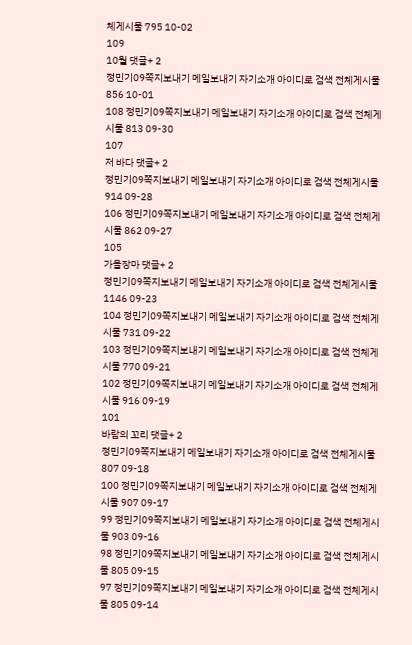체게시물 795 10-02
109
10월 댓글+ 2
정민기09쪽지보내기 메일보내기 자기소개 아이디로 검색 전체게시물 856 10-01
108 정민기09쪽지보내기 메일보내기 자기소개 아이디로 검색 전체게시물 813 09-30
107
저 바다 댓글+ 2
정민기09쪽지보내기 메일보내기 자기소개 아이디로 검색 전체게시물 914 09-28
106 정민기09쪽지보내기 메일보내기 자기소개 아이디로 검색 전체게시물 862 09-27
105
가을장마 댓글+ 2
정민기09쪽지보내기 메일보내기 자기소개 아이디로 검색 전체게시물 1146 09-23
104 정민기09쪽지보내기 메일보내기 자기소개 아이디로 검색 전체게시물 731 09-22
103 정민기09쪽지보내기 메일보내기 자기소개 아이디로 검색 전체게시물 770 09-21
102 정민기09쪽지보내기 메일보내기 자기소개 아이디로 검색 전체게시물 916 09-19
101
바람의 꼬리 댓글+ 2
정민기09쪽지보내기 메일보내기 자기소개 아이디로 검색 전체게시물 807 09-18
100 정민기09쪽지보내기 메일보내기 자기소개 아이디로 검색 전체게시물 907 09-17
99 정민기09쪽지보내기 메일보내기 자기소개 아이디로 검색 전체게시물 903 09-16
98 정민기09쪽지보내기 메일보내기 자기소개 아이디로 검색 전체게시물 805 09-15
97 정민기09쪽지보내기 메일보내기 자기소개 아이디로 검색 전체게시물 805 09-14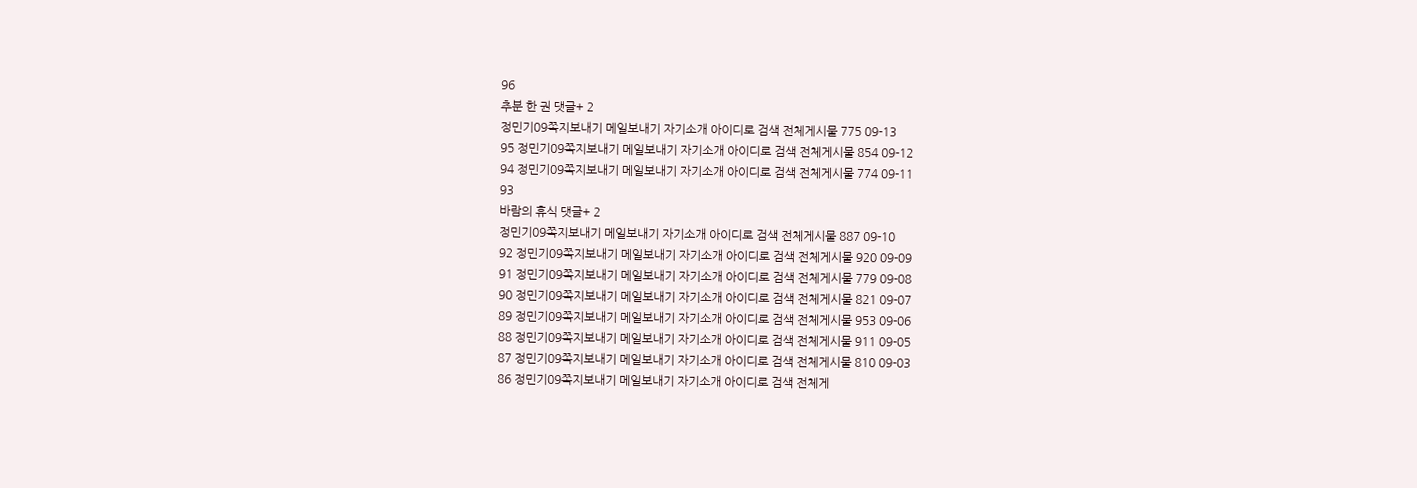96
추분 한 권 댓글+ 2
정민기09쪽지보내기 메일보내기 자기소개 아이디로 검색 전체게시물 775 09-13
95 정민기09쪽지보내기 메일보내기 자기소개 아이디로 검색 전체게시물 854 09-12
94 정민기09쪽지보내기 메일보내기 자기소개 아이디로 검색 전체게시물 774 09-11
93
바람의 휴식 댓글+ 2
정민기09쪽지보내기 메일보내기 자기소개 아이디로 검색 전체게시물 887 09-10
92 정민기09쪽지보내기 메일보내기 자기소개 아이디로 검색 전체게시물 920 09-09
91 정민기09쪽지보내기 메일보내기 자기소개 아이디로 검색 전체게시물 779 09-08
90 정민기09쪽지보내기 메일보내기 자기소개 아이디로 검색 전체게시물 821 09-07
89 정민기09쪽지보내기 메일보내기 자기소개 아이디로 검색 전체게시물 953 09-06
88 정민기09쪽지보내기 메일보내기 자기소개 아이디로 검색 전체게시물 911 09-05
87 정민기09쪽지보내기 메일보내기 자기소개 아이디로 검색 전체게시물 810 09-03
86 정민기09쪽지보내기 메일보내기 자기소개 아이디로 검색 전체게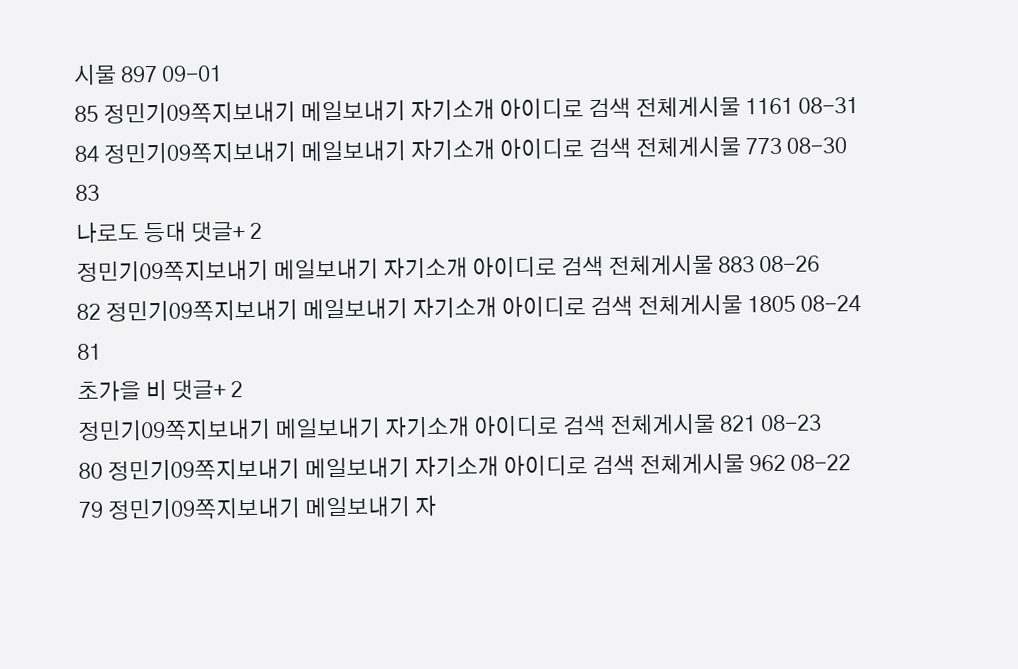시물 897 09-01
85 정민기09쪽지보내기 메일보내기 자기소개 아이디로 검색 전체게시물 1161 08-31
84 정민기09쪽지보내기 메일보내기 자기소개 아이디로 검색 전체게시물 773 08-30
83
나로도 등대 댓글+ 2
정민기09쪽지보내기 메일보내기 자기소개 아이디로 검색 전체게시물 883 08-26
82 정민기09쪽지보내기 메일보내기 자기소개 아이디로 검색 전체게시물 1805 08-24
81
초가을 비 댓글+ 2
정민기09쪽지보내기 메일보내기 자기소개 아이디로 검색 전체게시물 821 08-23
80 정민기09쪽지보내기 메일보내기 자기소개 아이디로 검색 전체게시물 962 08-22
79 정민기09쪽지보내기 메일보내기 자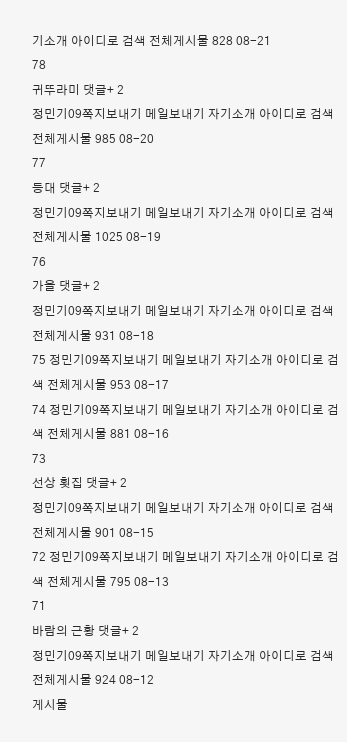기소개 아이디로 검색 전체게시물 828 08-21
78
귀뚜라미 댓글+ 2
정민기09쪽지보내기 메일보내기 자기소개 아이디로 검색 전체게시물 985 08-20
77
등대 댓글+ 2
정민기09쪽지보내기 메일보내기 자기소개 아이디로 검색 전체게시물 1025 08-19
76
가을 댓글+ 2
정민기09쪽지보내기 메일보내기 자기소개 아이디로 검색 전체게시물 931 08-18
75 정민기09쪽지보내기 메일보내기 자기소개 아이디로 검색 전체게시물 953 08-17
74 정민기09쪽지보내기 메일보내기 자기소개 아이디로 검색 전체게시물 881 08-16
73
선상 횟집 댓글+ 2
정민기09쪽지보내기 메일보내기 자기소개 아이디로 검색 전체게시물 901 08-15
72 정민기09쪽지보내기 메일보내기 자기소개 아이디로 검색 전체게시물 795 08-13
71
바람의 근황 댓글+ 2
정민기09쪽지보내기 메일보내기 자기소개 아이디로 검색 전체게시물 924 08-12
게시물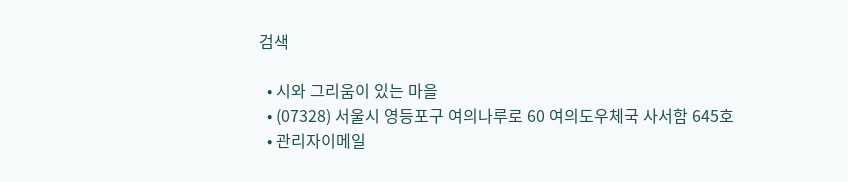검색

  • 시와 그리움이 있는 마을
  • (07328) 서울시 영등포구 여의나루로 60 여의도우체국 사서함 645호
  • 관리자이메일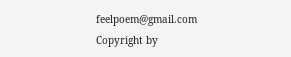feelpoem@gmail.com
Copyright by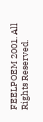FEELPOEM 2001. All Rights Reserved.